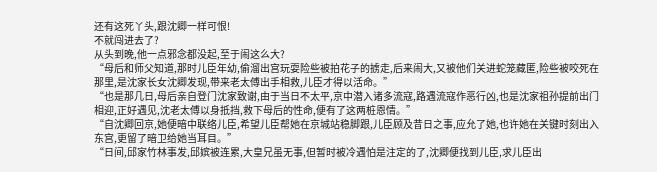还有这死丫头,跟沈卿一样可恨!
不就闯进去了?
从头到晚,他一点邪念都没起,至于闹这么大?
“母后和师父知道,那时儿臣年幼,偷溜出宫玩耍险些被拍花子的掳走,后来闹大,又被他们关进蛇笼藏匿,险些被咬死在那里,是沈家长女沈卿发现,带来老太傅出手相救,儿臣才得以活命。”
“也是那几日,母后亲自登门沈家致谢,由于当日不太平,京中潜入诸多流寇,路遇流寇作恶行凶,也是沈家祖孙提前出门相迎,正好遇见,沈老太傅以身抵挡,救下母后的性命,便有了这两桩恩情。”
“自沈卿回京,她便暗中联络儿臣,希望儿臣帮她在京城站稳脚跟,儿臣顾及昔日之事,应允了她,也许她在关键时刻出入东宫,更留了暗卫给她当耳目。”
“日间,邱家竹林事发,邱嫔被连累,大皇兄虽无事,但暂时被冷遇怕是注定的了,沈卿便找到儿臣,求儿臣出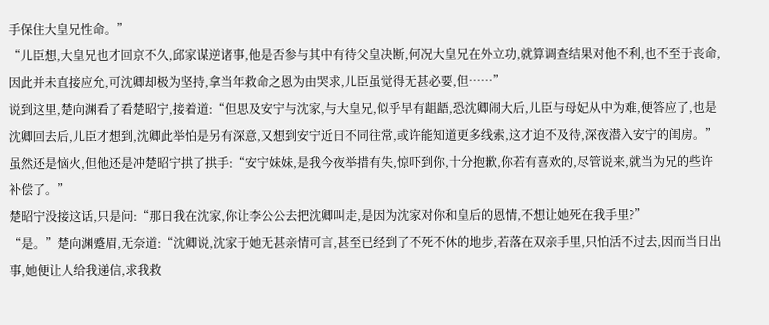手保住大皇兄性命。”
“儿臣想,大皇兄也才回京不久,邱家谋逆诸事,他是否参与其中有待父皇决断,何况大皇兄在外立功,就算调查结果对他不利,也不至于丧命,因此并未直接应允,可沈卿却极为坚持,拿当年救命之恩为由哭求,儿臣虽觉得无甚必要,但……”
说到这里,楚向渊看了看楚昭宁,接着道:“但思及安宁与沈家,与大皇兄,似乎早有龃龉,恐沈卿闹大后,儿臣与母妃从中为难,便答应了,也是沈卿回去后,儿臣才想到,沈卿此举怕是另有深意,又想到安宁近日不同往常,或许能知道更多线索,这才迫不及待,深夜潜入安宁的闺房。”
虽然还是恼火,但他还是冲楚昭宁拱了拱手:“安宁妹妹,是我今夜举措有失,惊吓到你,十分抱歉,你若有喜欢的,尽管说来,就当为兄的些许补偿了。”
楚昭宁没接这话,只是问:“那日我在沈家,你让李公公去把沈卿叫走,是因为沈家对你和皇后的恩情,不想让她死在我手里?”
“是。”楚向渊蹙眉,无奈道:“沈卿说,沈家于她无甚亲情可言,甚至已经到了不死不休的地步,若落在双亲手里,只怕活不过去,因而当日出事,她便让人给我递信,求我救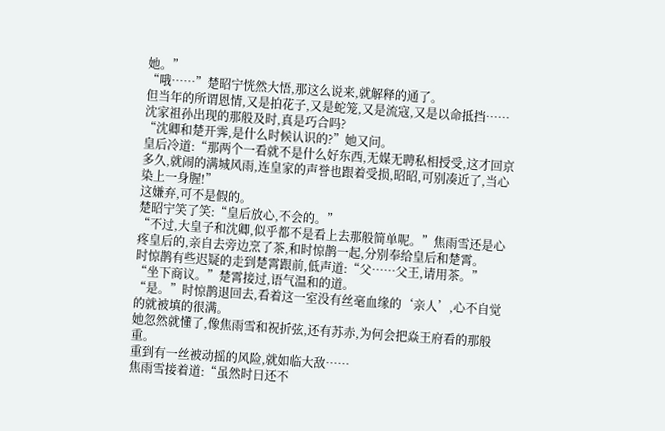她。”
“哦……”楚昭宁恍然大悟,那这么说来,就解释的通了。
但当年的所谓恩情,又是拍花子,又是蛇笼,又是流寇,又是以命抵挡……
沈家祖孙出现的那般及时,真是巧合吗?
“沈卿和楚开霁,是什么时候认识的?”她又问。
皇后冷道:“那两个一看就不是什么好东西,无媒无聘私相授受,这才回京多久,就闹的满城风雨,连皇家的声誉也跟着受损,昭昭,可别凑近了,当心染上一身腥!”
这嫌弃,可不是假的。
楚昭宁笑了笑:“皇后放心,不会的。”
“不过,大皇子和沈卿,似乎都不是看上去那般简单呢。”焦雨雪还是心疼皇后的,亲自去旁边烹了茶,和时惊鹊一起,分别奉给皇后和楚霄。
时惊鹊有些迟疑的走到楚霄跟前,低声道:“父……父王,请用茶。”
“坐下商议。”楚霄接过,语气温和的道。
“是。”时惊鹊退回去,看着这一室没有丝毫血缘的‘亲人’,心不自觉的就被填的很满。
她忽然就懂了,像焦雨雪和祝折弦,还有苏赤,为何会把焱王府看的那般重。
重到有一丝被动摇的风险,就如临大敌……
焦雨雪接着道:“虽然时日还不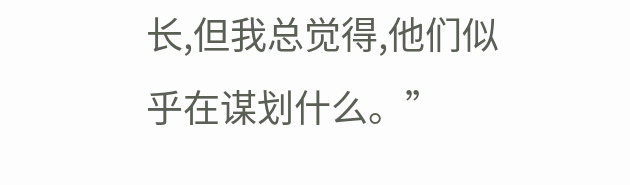长,但我总觉得,他们似乎在谋划什么。”